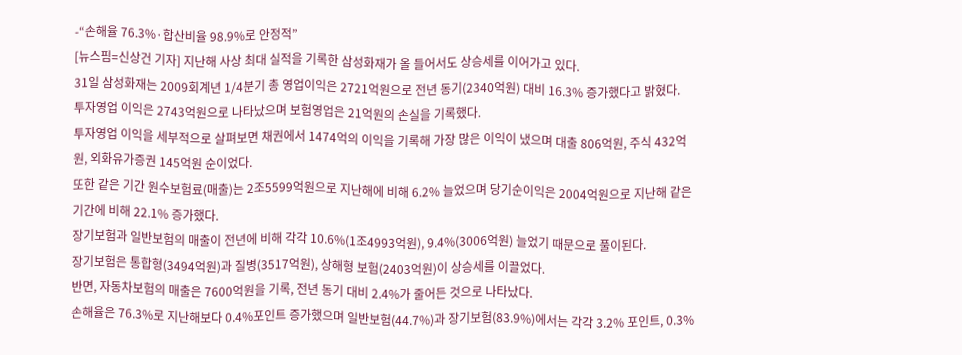-“손해율 76.3%·합산비율 98.9%로 안정적”
[뉴스핌=신상건 기자] 지난해 사상 최대 실적을 기록한 삼성화재가 올 들어서도 상승세를 이어가고 있다.
31일 삼성화재는 2009회계년 1/4분기 총 영업이익은 2721억원으로 전년 동기(2340억원) 대비 16.3% 증가했다고 밝혔다.
투자영업 이익은 2743억원으로 나타났으며 보험영업은 21억원의 손실을 기록했다.
투자영업 이익을 세부적으로 살펴보면 채권에서 1474억의 이익을 기록해 가장 많은 이익이 냈으며 대출 806억원, 주식 432억원, 외화유가증권 145억원 순이었다.
또한 같은 기간 원수보험료(매출)는 2조5599억원으로 지난해에 비해 6.2% 늘었으며 당기순이익은 2004억원으로 지난해 같은 기간에 비해 22.1% 증가했다.
장기보험과 일반보험의 매출이 전년에 비해 각각 10.6%(1조4993억원), 9.4%(3006억원) 늘었기 때문으로 풀이된다.
장기보험은 통합형(3494억원)과 질병(3517억원), 상해형 보험(2403억원)이 상승세를 이끌었다.
반면, 자동차보험의 매출은 7600억원을 기록, 전년 동기 대비 2.4%가 줄어든 것으로 나타났다.
손해율은 76.3%로 지난해보다 0.4%포인트 증가했으며 일반보험(44.7%)과 장기보험(83.9%)에서는 각각 3.2% 포인트, 0.3%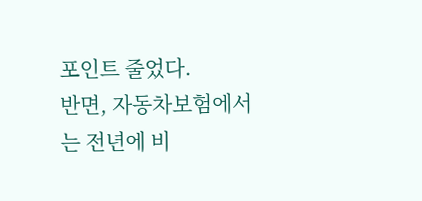포인트 줄었다.
반면, 자동차보험에서는 전년에 비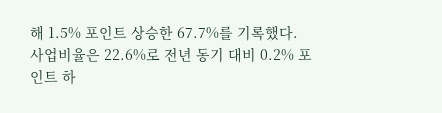해 1.5% 포인트 상승한 67.7%를 기록했다.
사업비율은 22.6%로 전년 동기 대비 0.2% 포인트 하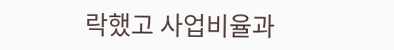락했고 사업비율과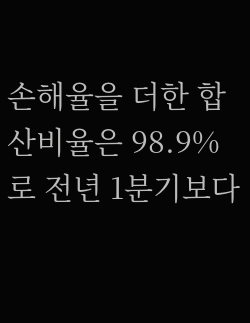손해율을 더한 합산비율은 98.9%로 전년 1분기보다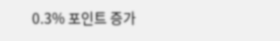0.3% 포인트 증가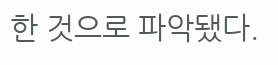한 것으로 파악됐다.